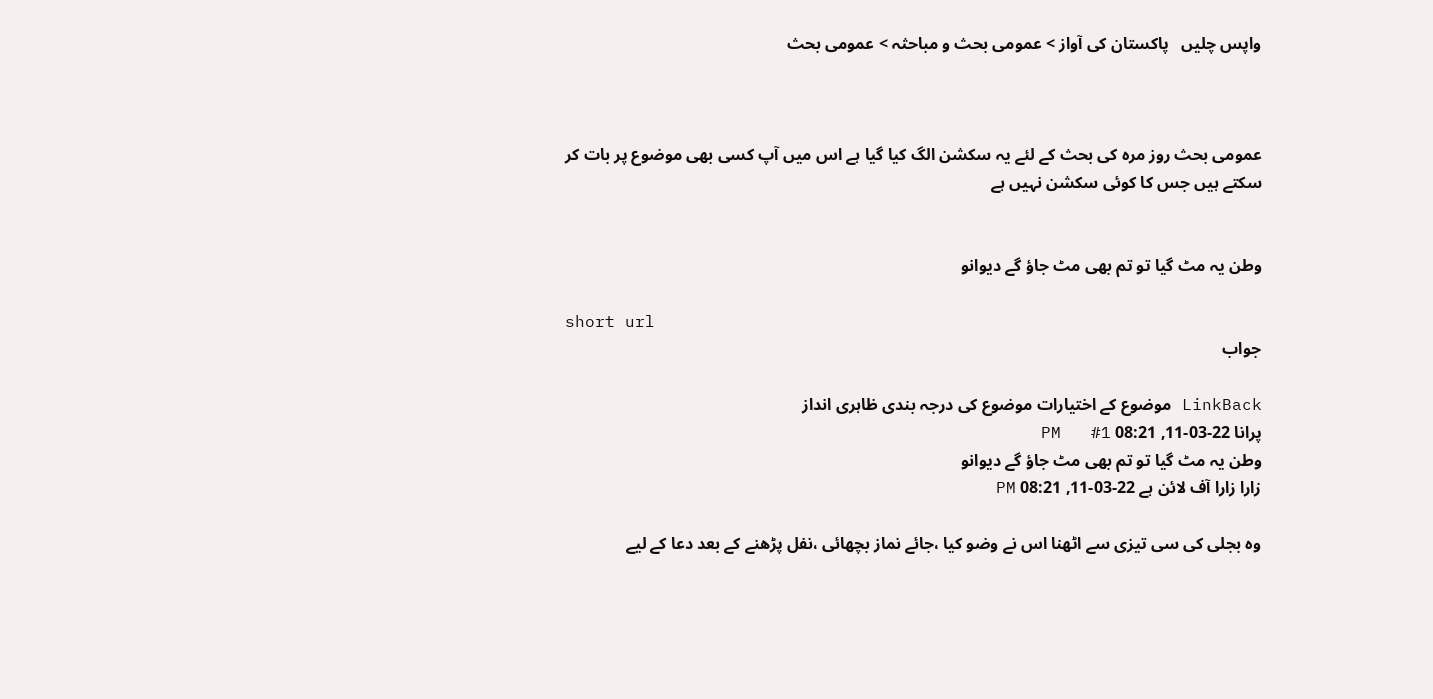واپس چلیں   پاکستان کی آواز > عمومی بحث و مباحثہ > عمومی بحث



عمومی بحث روز مرہ کی بحث کے لئے یہ سکشن الگ کیا گیا ہے اس میں آپ کسی بھی موضوع پر بات کر سکتے ہیں جس کا کوئی سکشن نہیں ہے


وطن یہ مٹ گیا تو تم بھی مٹ جاؤ گے دیوانو

short url
جواب

LinkBack موضوع کے اختیارات موضوع کی درجہ بندی ظاہری انداز
پرانا 22-03-11, 08:21 PM   #1
وطن یہ مٹ گیا تو تم بھی مٹ جاؤ گے دیوانو
زارا زارا آف لائن ہے 22-03-11, 08:21 PM

وہ بجلی کی سی تیزی سے اٹھنا اس نے وضو کیا ،جائے نماز بچھائی ،نفل پڑھنے کے بعد دعا کے لیے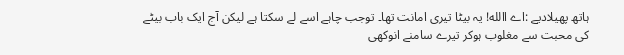ہاتھ پھیلادیے :اے االله! یہ بیٹا تیری امانت تھا۔ توجب چاہے اسے لے سکتا ہے لیکن آج ایک باب بیٹے کی محبت سے مغلوب ہوکر تیرے سامنے انوکھی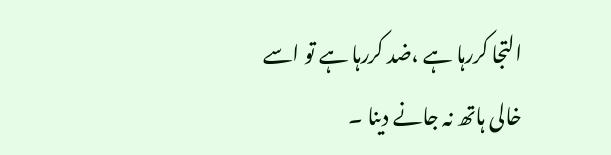التجا کررہا ہے ،ضد کررہا ہے تو اسے خالی ہاتھ نہ جانے دینا ۔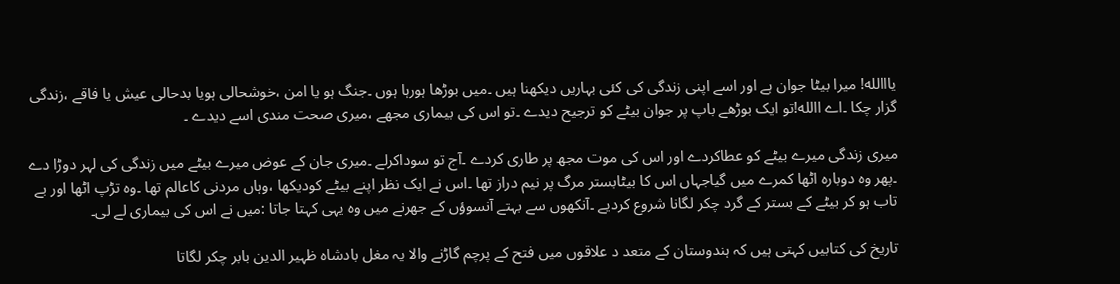یااالله! میرا بیٹا جوان ہے اور اسے اپنی زندگی کی کئی بہاریں دیکھنا ہیں ۔میں بوڑھا ہورہا ہوں ۔جنگ ہو یا امن ،خوشحالی ہویا بدحالی عیش یا فاقے ،زندگی گزار چکا ۔اے االله!تو ایک بوڑھے باپ پر جوان بیٹے کو ترجیح دیدے ۔تو اس کی بیماری مجھے ،میری صحت مندی اسے دیدے ۔

میری زندگی میرے بیٹے کو عطاکردے اور اس کی موت مجھ پر طاری کردے ۔آج تو سوداکرلے ۔میری جان کے عوض میرے بیٹے میں زندگی کی لہر دوڑا دے ۔پھر وہ دوبارہ اٹھا کمرے میں گیاجہاں اس کا بیٹابستر مرگ پر نیم دراز تھا ۔اس نے ایک نظر اپنے بیٹے کودیکھا ،وہاں مردنی کاعالم تھا ۔وہ تڑپ اٹھا اور بے تاب ہو کر بیٹے کے بستر کے گرد چکر لگانا شروع کردیے ۔آنکھوں سے بہتے آنسوؤں کے جھرنے میں وہ یہی کہتا جاتا :میں نے اس کی بیماری لے لی۔

تاریخ کی کتابیں کہتی ہیں کہ ہندوستان کے متعد د علاقوں میں فتح کے پرچم گاڑنے والا یہ مغل بادشاہ ظہیر الدین بابر چکر لگاتا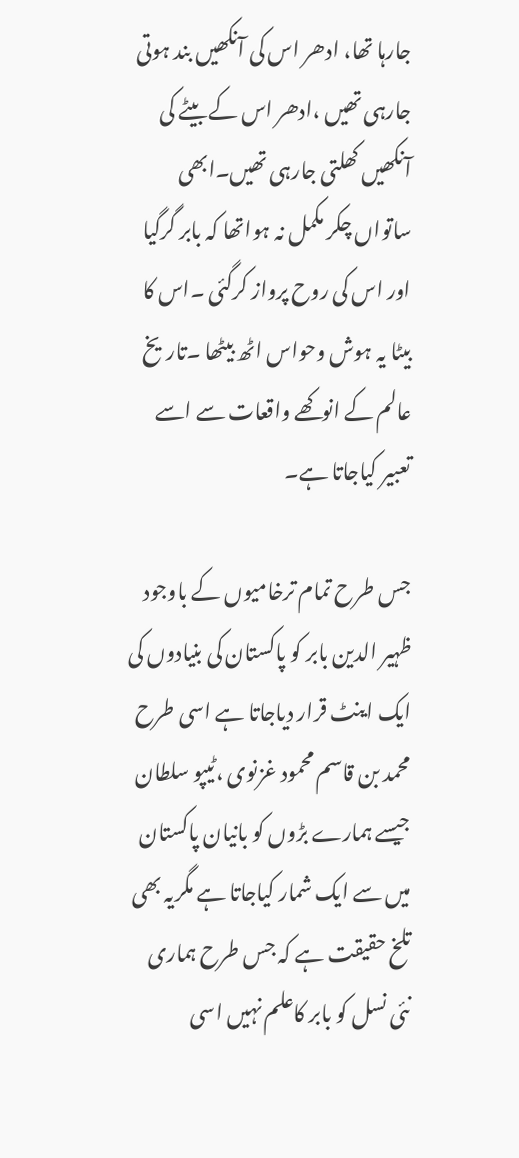جارہا تھا، ادھر اس کی آنکھیں بند ہوتی جارہی تھیں ،ادھر اس کے بیٹے کی آنکھیں کھلتی جارہی تھیں۔ابھی ساتواں چکر مکمل نہ ہواتھا کہ بابر گرگیا اور اس کی روح پرواز کرگئی ۔اس کا بیٹا یہ ہوش وحواس اٹھ بیٹھا ۔تاریخ عالم کے انوکھے واقعات سے اسے تعبیر کیاجاتا ہے۔

جس طرح تمام ترخامیوں کے باوجود ظہیر الدین بابر کو پاکستان کی بنیادوں کی ایک اینٹ قرار دیاجاتا ہے اسی طرح محمد بن قاسم محمود غزنوی ،ٹیپو سلطان جیسے ہمارے بڑوں کو بانیان پاکستان میں سے ایک شمار کیاجاتا ہے مگریہ بھی تلخ حقیقت ہے کہ جس طرح ہماری نئی نسل کو بابر کاعلم نہیں اسی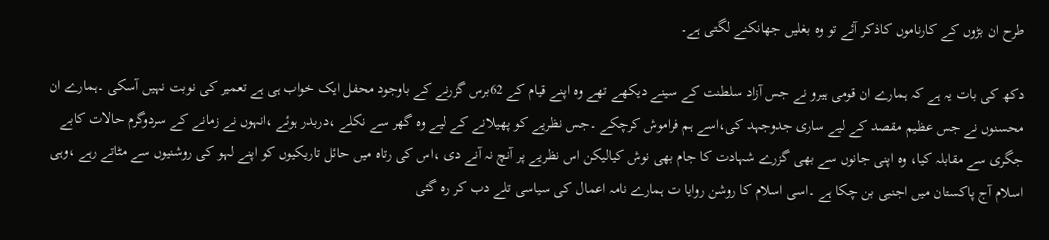طرح ان بڑوں کے کارناموں کاذکر آئے تو وہ بغلیں جھانکنے لگتی ہے۔

دکھ کی بات یہ ہے کہ ہمارے ان قومی ہیرو نے جس آزاد سلطنت کے سینے دیکھے تھے وہ اپنے قیام کے 62برس گزرنے کے باوجود محفل ایک خواب ہی ہے تعمیر کی نوبت نہیں آسکی ۔ہمارے ان محسنوں نے جس عظیم مقصد کے لیے ساری جدوجہد کی،اسے ہم فراموش کرچکے ۔جس نظریے کو پھیلانے کے لیے وہ گھر سے نکلے ،دربدر ہوئے ،انہوں نے زمانے کے سردوگرم حالات کابے جگری سے مقابلہ کیا، وہ اپنی جانوں سے بھی گزرے شہادت کا جام بھی نوش کیالیکن اس نظریے پر آنچ نہ آنے دی ،اس کی رتاہ میں حائل تاریکیوں کو اپنے لہو کی روشنیوں سے مٹاتے رہے ،وہی اسلام آج پاکستان میں اجنبی بن چکا ہے ۔اسی اسلام کا روشن روایا ت ہمارے نامہ اعمال کی سیاسی تلے دب کر رہ گئی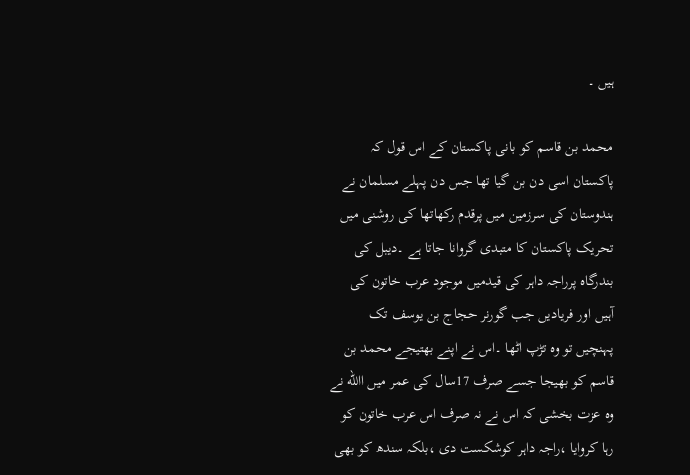ہیں ۔

محمد بن قاسم کو بانی پاکستان کے اس قول کہ پاکستان اسی دن بن گیا تھا جس دن پہلے مسلمان نے ہندوستان کی سرزمین میں پرقدم رکھاتھا کی روشنی میں تحریک پاکستان کا متبدی گروانا جاتا ہے ۔دیبل کی بندرگاہ پرراجہ داہر کی قیدمیں موجود عرب خاتون کی آہیں اور فریادیں جب گورنر حجاج بن یوسف تک پہنچیں تو وہ تڑپ اٹھا ۔اس نے اپنے بھتیجے محمد بن قاسم کو بھیجا جسے صرف 17سال کی عمر میں االله نے وہ عزت بخشی کہ اس نے نہ صرف اس عرب خاتون کو رہا کروایا ،راجہ داہر کوشکست دی ،بلکہ سندھ کو بھی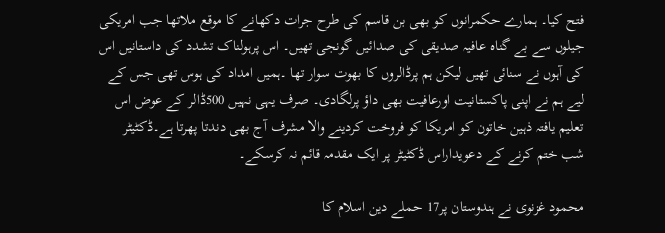فتح کیا۔ ہمارے حکمرانوں کو بھی بن قاسم کی طرح جرات دکھانے کا موقع ملاتھا جب امریکی جیلوں سے بے گناہ عافیہ صدیقی کی صدائیں گونجی تھیں۔ اس پرہولناک تشدد کی داستانیں اس کی آہوں نے سنائی تھیں لیکن ہم پرڈالروں کا بھوت سوار تھا ۔ہمیں امداد کی ہوس تھی جس کے لیے ہم نے اپنی پاکستانیت اورعافیت بھی داؤ پرلگادی۔ صرف یہی نہیں 500ڈالر کے عوض اس تعلیم یافتہ ذہین خاتون کو امریکا کو فروخت کردینے والا مشرف آج بھی دندتا پھرتا ہے۔ڈکٹیٹر شب ختم کرنے کے دعویداراس ڈکٹیٹر پر ایک مقدمہ قائم نہ کرسکے۔

محمود غزنوی نے ہندوستان پر17 حملے دین اسلام کا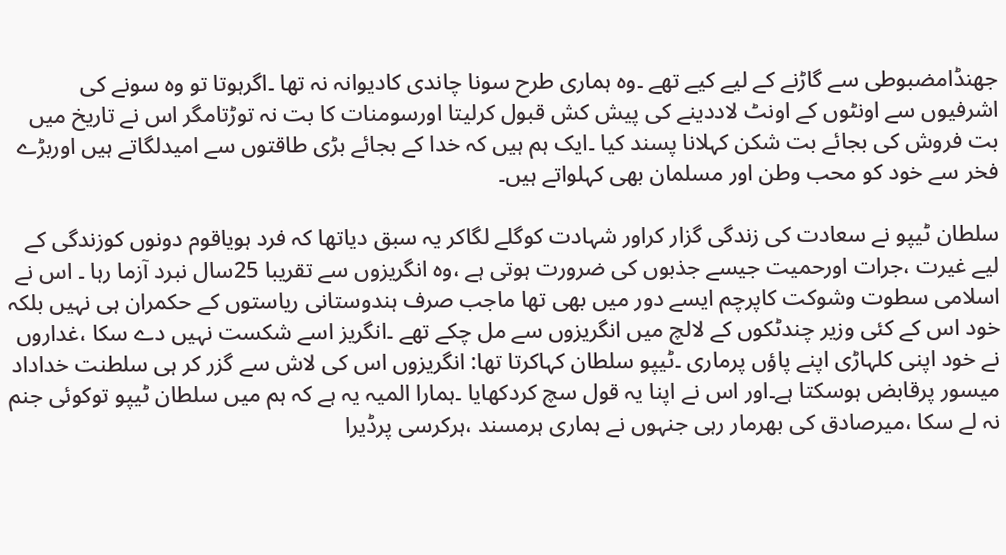جھنڈامضبوطی سے گاڑنے کے لیے کیے تھے ۔وہ ہماری طرح سونا چاندی کادیوانہ نہ تھا ۔اگرہوتا تو وہ سونے کی اشرفیوں سے اونٹوں کے اونٹ لاددینے کی پیش کش قبول کرلیتا اورسومنات کا بت نہ توڑتامگر اس نے تاریخ میں بت فروش کی بجائے بت شکن کہلانا پسند کیا ۔ایک ہم ہیں کہ خدا کے بجائے بڑی طاقتوں سے امیدلگاتے ہیں اوربڑے فخر سے خود کو محب وطن اور مسلمان بھی کہلواتے ہیں۔

سلطان ٹیپو نے سعادت کی زندگی گزار کراور شہادت کوگلے لگاکر یہ سبق دیاتھا کہ فرد ہویاقوم دونوں کوزندگی کے لیے غیرت ،جرات اورحمیت جیسے جذبوں کی ضرورت ہوتی ہے ،وہ انگریزوں سے تقریبا 25سال نبرد آزما رہا ۔ اس نے اسلامی سطوت وشوکت کاپرچم ایسے دور میں بھی تھا ماجب صرف ہندوستانی ریاستوں کے حکمران ہی نہیں بلکہ خود اس کے کئی وزیر چندٹکوں کے لالچ میں انگریزوں سے مل چکے تھے ۔انگریز اسے شکست نہیں دے سکا ،غداروں نے خود اپنی کلہاڑی اپنے پاؤں پرماری ۔ٹیپو سلطان کہاکرتا تھا: انگریزوں اس کی لاش سے گزر کر ہی سلطنت خداداد میسور پرقابض ہوسکتا ہے۔اور اس نے اپنا یہ قول سچ کردکھایا ۔ہمارا المیہ یہ ہے کہ ہم میں سلطان ٹیپو توکوئی جنم نہ لے سکا ،میرصادق کی بھرمار رہی جنہوں نے ہماری ہرمسند ،ہرکرسی پرڈیرا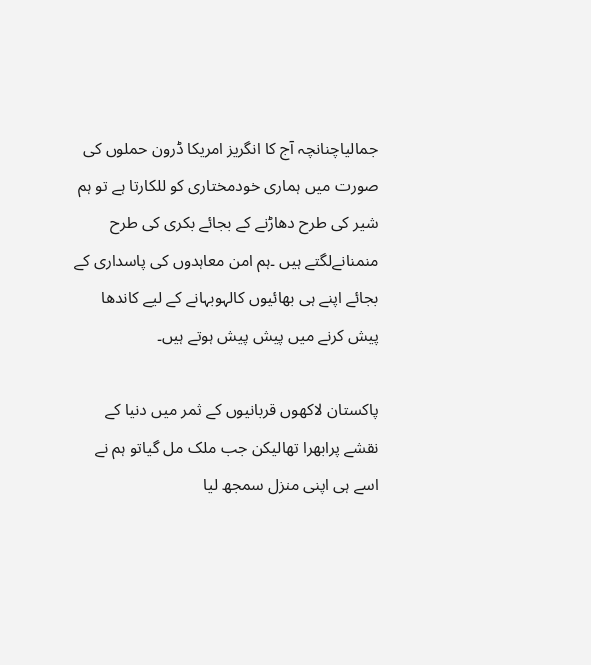جمالیاچنانچہ آج کا انگریز امریکا ڈرون حملوں کی صورت میں ہماری خودمختاری کو للکارتا ہے تو ہم شیر کی طرح دھاڑنے کے بجائے بکری کی طرح منمنانےلگتے ہیں ۔ہم امن معاہدوں کی پاسداری کے بجائے اپنے ہی بھائیوں کالہوبہانے کے لیے کاندھا پیش کرنے میں پیش پیش ہوتے ہیں۔

پاکستان لاکھوں قربانیوں کے ثمر میں دنیا کے نقشے پرابھرا تھالیکن جب ملک مل گیاتو ہم نے اسے ہی اپنی منزل سمجھ لیا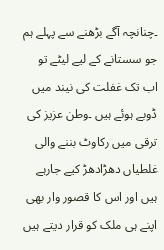۔چنانچہ آگے بڑھنے سے پہلے ہم جو سستانے کے لیے لیٹے تو اب تک غفلت کی نیند میں ڈوبے ہوئے ہیں ۔وطن عزیز کی ترقی میں رکاوٹ بننے والی غلطیاں دھڑادھڑ کیے جارہے ہیں اور اس کا قصور وار بھی اپنے ہی ملک کو قرار دیتے ہیں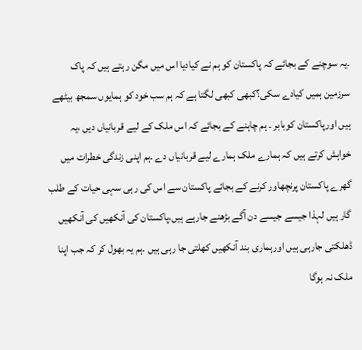۔یہ سوچنے کے بجائے کہ پاکستان کو ہم نے کیادیا اس میں مگن رہتے ہیں کہ پاک سرزمین ہمیں کیادے سکی؟کبھی کبھی لگتا ہے کہ ہم سب خود کو ہمایوں سمجھ بیٹھے ہیں اورپاکستان کوبابر ۔ ہم چاہنے کے بجائے کہ اس ملک کے لیے قربانیاں دیں ،یہ خواہش کرتے ہیں کہ ہمارے ملک ہمارے لیے قربانیاں دے ۔ہم اپنی زندگی خطرات میں گھرے پاکستان پرنچھاور کرنے کے بجائے پاکستان سے اس کی رہی سہی حیات کے طلب گار ہیں لہذا جیسے جیسے دن آگے بڑھنے جارہے ہیں،پاکستان کی آنکھیں کی آنکھیں ڈھلکتی جارہی ہیں اورہماری بند آنکھیں کھلتی جا رہی ہیں ۔ہم یہ بھول کر کہ جب اپنا ملک نہ ہوگا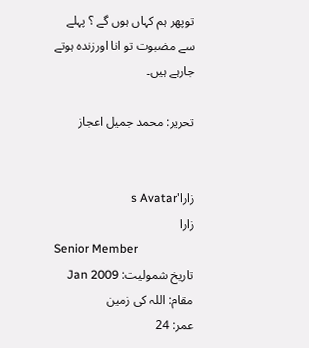توپھر ہم کہاں ہوں گے ؟ پہلے سے مضبوت تو انا اورزندہ ہوتے جارہے ہیں۔

تحریر: محمد جمیل اعجاز


زارا's Avatar
زارا
Senior Member
تاریخ شمولیت: Jan 2009
مقام: اللہ کی زمین
عمر: 24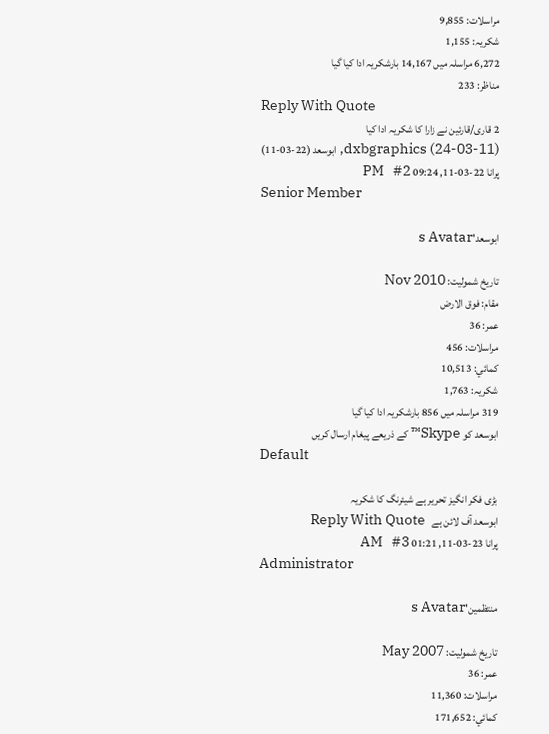مراسلات: 9,855
شکریہ: 1,155
6,272 مراسلہ میں 14,167 بارشکریہ ادا کیا گیا
مناظر: 233
Reply With Quote
2 قاری/قارئین نے زارا کا شکریہ ادا کیا
dxbgraphics (24-03-11), ابوسعد (22-03-11)
پرانا 22-03-11, 09:24 PM   #2
Senior Member

ابوسعد's Avatar

تاریخ شمولیت: Nov 2010
مقام: فوق الارض
عمر: 36
مراسلات: 456
کمائي: 10,513
شکریہ: 1,763
319 مراسلہ میں 856 بارشکریہ ادا کیا گیا
ابوسعد کو Skype™ کے ذریعے پیغام ارسال کریں
Default

بڑی فکر انگیز تحریر ہے شیئرنگ کا شکریہ
ابوسعد آف لائن ہے   Reply With Quote
پرانا 23-03-11, 01:21 AM   #3
Administrator

منتظمین's Avatar

تاریخ شمولیت: May 2007
عمر: 36
مراسلات: 11,360
کمائي: 171,652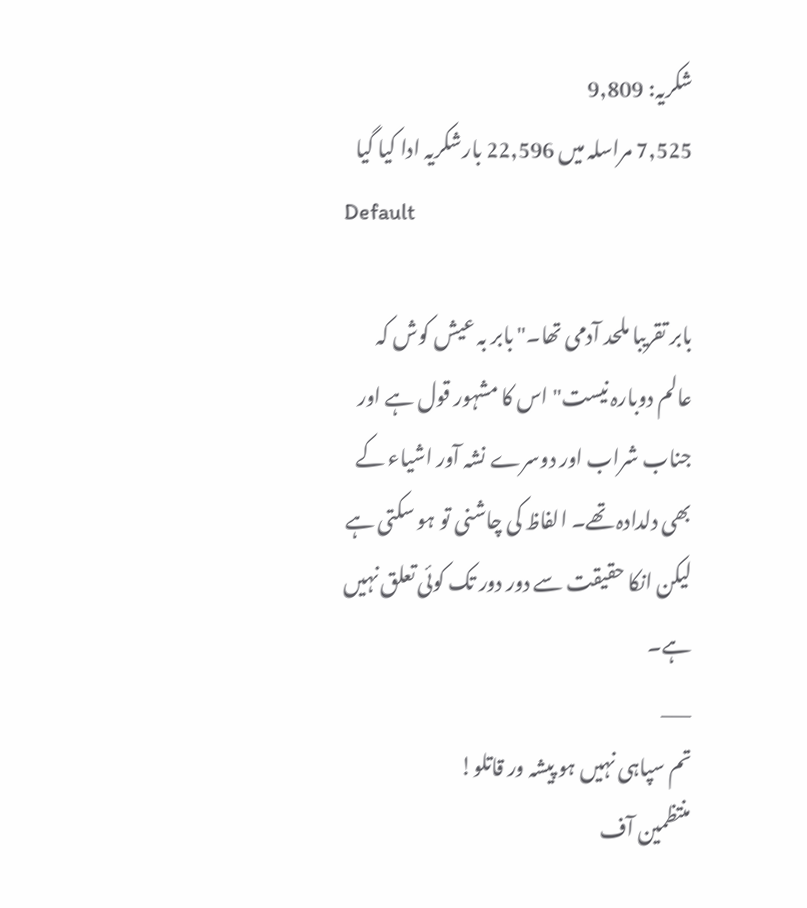شکریہ: 9,809
7,525 مراسلہ میں 22,596 بارشکریہ ادا کیا گیا
Default

بابر تقریبا ملحد آدمی تھا۔"بابر بہ عیش کوش کہ عالم دوبارہ نیست" اس کا مشہور قول ہے اور جناب شراب اور دوسرے نشہ آور اشیاء کے بھی دلدادہ تھے۔ الفاظ کی چاشنی تو ہو سکتی ہے لیکن انکا حقیقت سے دور دور تک کوئی تعلق نہیں ہے۔
___
تم سپاہی نہیں ہو پیشہ ور قاتلو!
منتظمین آف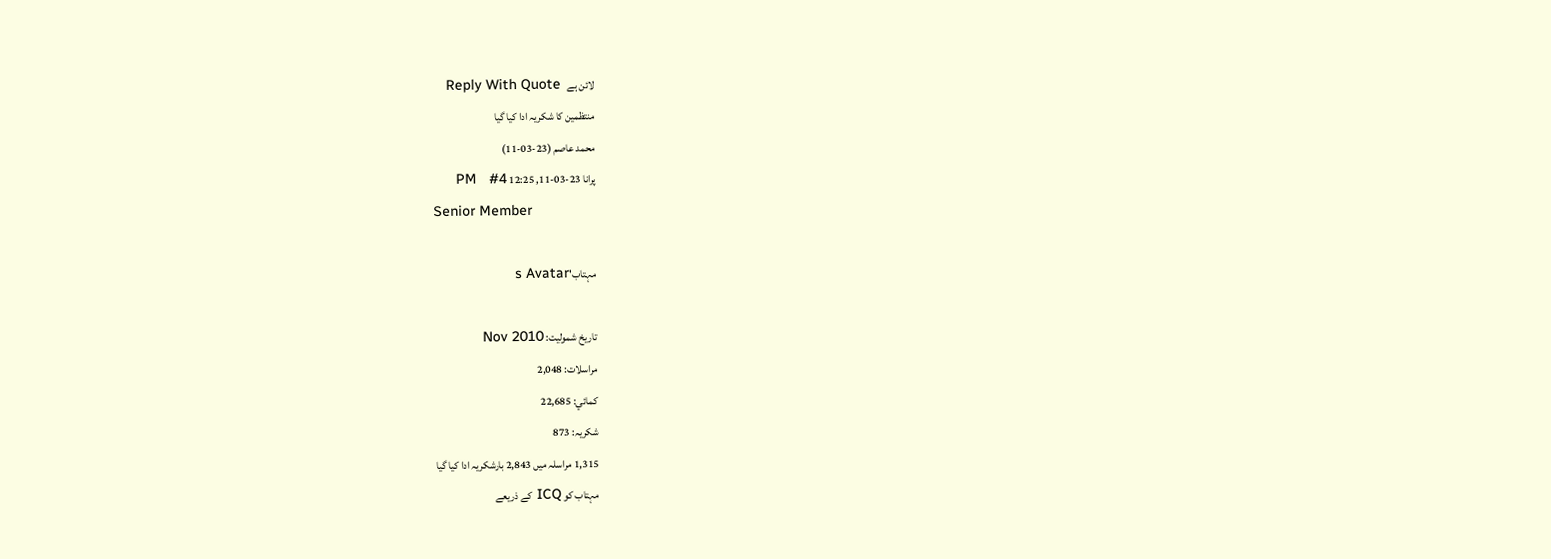لائن ہے   Reply With Quote
منتظمین کا شکریہ ادا کیا گیا
محمد عاصم (23-03-11)
پرانا 23-03-11, 12:25 PM   #4
Senior Member

مہتاب's Avatar

تاریخ شمولیت: Nov 2010
مراسلات: 2,048
کمائي: 22,685
شکریہ: 873
1,315 مراسلہ میں 2,843 بارشکریہ ادا کیا گیا
مہتاب کو ICQ کے ذریعے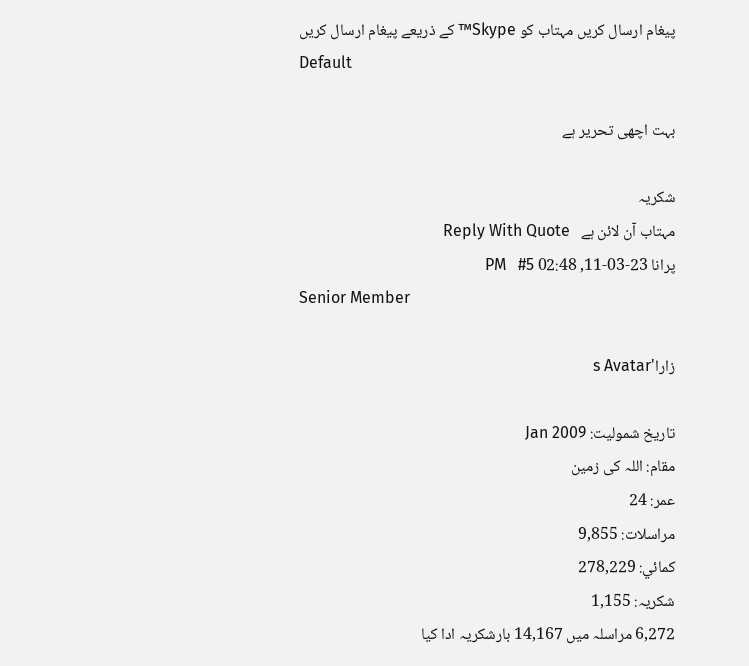پیغام ارسال کریں مہتاب کو Skype™ کے ذریعے پیغام ارسال کریں
Default

بہت اچھی تحریر ہے

شکریہ
مہتاب آن لائن ہے   Reply With Quote
پرانا 23-03-11, 02:48 PM   #5
Senior Member

زارا's Avatar

تاریخ شمولیت: Jan 2009
مقام: اللہ کی زمین
عمر: 24
مراسلات: 9,855
کمائي: 278,229
شکریہ: 1,155
6,272 مراسلہ میں 14,167 بارشکریہ ادا کیا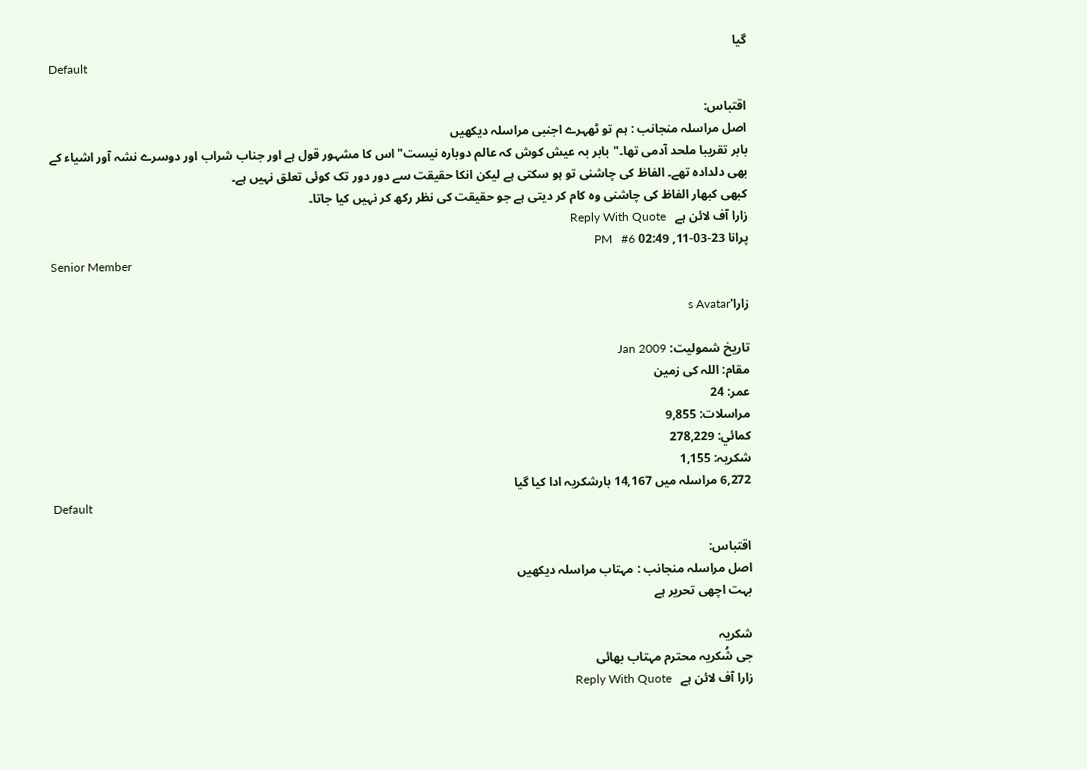گیا
Default

اقتباس:
اصل مراسلہ منجانب : ہم تو ٹھہرے اجنبی مراسلہ دیکھیں
بابر تقریبا ملحد آدمی تھا۔"بابر بہ عیش کوش کہ عالم دوبارہ نیست" اس کا مشہور قول ہے اور جناب شراب اور دوسرے نشہ آور اشیاء کے بھی دلدادہ تھے۔ الفاظ کی چاشنی تو ہو سکتی ہے لیکن انکا حقیقت سے دور دور تک کوئی تعلق نہیں ہے۔
کبھی کبھار الفاظ کی چاشنی وہ کام کر دیتی ہے جو حقیقت کی نظر رکھ کر نہیں کیا جاتا۔
زارا آف لائن ہے   Reply With Quote
پرانا 23-03-11, 02:49 PM   #6
Senior Member

زارا's Avatar

تاریخ شمولیت: Jan 2009
مقام: اللہ کی زمین
عمر: 24
مراسلات: 9,855
کمائي: 278,229
شکریہ: 1,155
6,272 مراسلہ میں 14,167 بارشکریہ ادا کیا گیا
Default

اقتباس:
اصل مراسلہ منجانب : مہتاب مراسلہ دیکھیں
بہت اچھی تحریر ہے

شکریہ
جی شُکریہ محترم مہتاب بھائی
زارا آف لائن ہے   Reply With Quote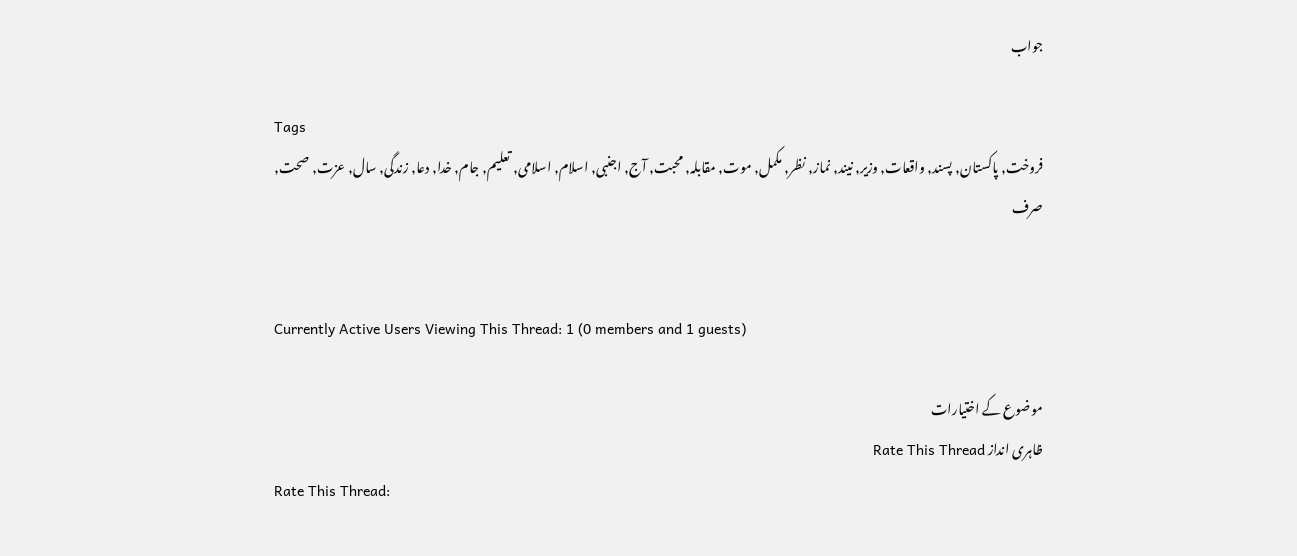جواب

Tags
فروخت, پاکستان, پسند, واقعات, وزیر, نیند, نماز, نظر, مکمل, موت, مقابلہ, محبت, آج, اجنبی, اسلام, اسلامی, تعلیم, جام, خدا, دعا, زندگی, سال, عزت, صحت, صرف


Currently Active Users Viewing This Thread: 1 (0 members and 1 guests)

موضوع کے اختیارات
ظاہری انداز Rate This Thread
Rate This Thread: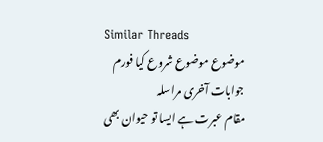Similar Threads
موضوع موضوع شروع کیا فورم جوابات آخری مراسلہ
مقام عبرت ہے ایسا تو حیوان بھی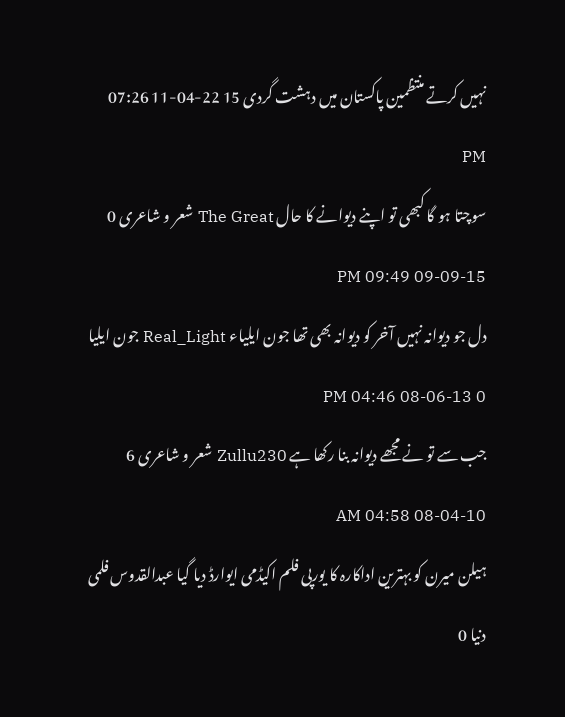نہیں کرتے منتظمین پاکستان میں دہشت گردی 15 22-04-11 07:26 PM
سوچتا ہو گا کبھی تو اپنے دیوانے کا حال The Great شعر و شاعری 0 15-09-09 09:49 PM
دل جو دیوانہ نہیں آخر کو دیوانہ بھی تھا جون ایلیاء Real_Light جون ایلیا 0 13-06-08 04:46 PM
جب سے تو نے مجھے دیوانہ بنا رکھا ہے Zullu230 شعر و شاعری 6 10-04-08 04:58 AM
ہیلن میرن کو بہترین اداکارہ کا یورپی فلم اکیڈمی ایوارڈ دیا گیا عبدالقدوس فلمی دنیا 0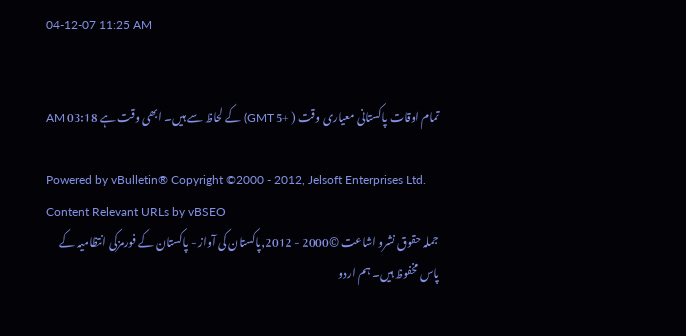04-12-07 11:25 AM


تمام اوقات پاکستانی معیاری وقت ( +5 GMT) کے لحاظ سے ہیں۔ ابھی وقت ہے 03:18 AM

Powered by vBulletin® Copyright ©2000 - 2012, Jelsoft Enterprises Ltd.
Content Relevant URLs by vBSEO
جملہ حقوق نشرو اشاعت ©2000 - 2012,پاکستان کی آواز - پاکستان کے فورمزکی انتظامیہ کے پاس مخفوظ ہیں۔ ہم اردو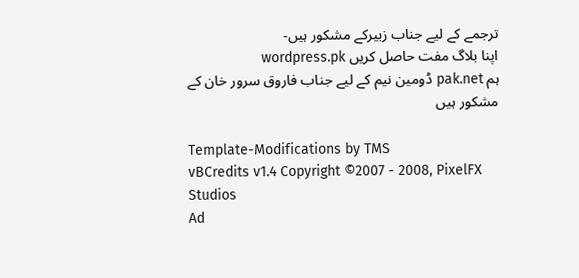ترجمے کے لیے جناب زبیرکے مشکور ہیں-
اپنا بلاگ مفت حاصل کریں wordpress.pk
ہم pak.net ڈومین نیم کے لیے جناب فاروق سرور خان کے مشکور ہیں

Template-Modifications by TMS
vBCredits v1.4 Copyright ©2007 - 2008, PixelFX Studios
Ad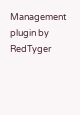Management plugin by RedTyger